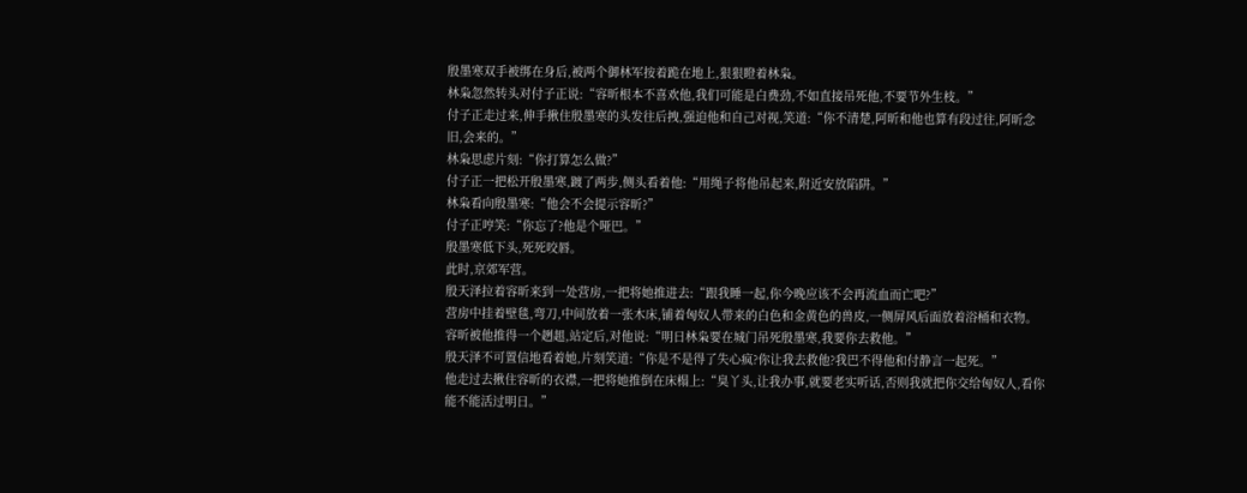殷墨寒双手被绑在身后,被两个御林军按着跪在地上,狠狠瞪着林枭。
林枭忽然转头对付子正说:“容昕根本不喜欢他,我们可能是白费劲,不如直接吊死他,不要节外生枝。”
付子正走过来,伸手揪住殷墨寒的头发往后拽,强迫他和自己对视,笑道:“你不清楚,阿昕和他也算有段过往,阿昕念旧,会来的。”
林枭思虑片刻:“你打算怎么做?”
付子正一把松开殷墨寒,踱了两步,侧头看着他:“用绳子将他吊起来,附近安放陷阱。”
林枭看向殷墨寒:“他会不会提示容昕?”
付子正哼笑:“你忘了?他是个哑巴。”
殷墨寒低下头,死死咬唇。
此时,京郊军营。
殷天泽拉着容昕来到一处营房,一把将她推进去:“跟我睡一起,你今晚应该不会再流血而亡吧?”
营房中挂着壁毯,弯刀,中间放着一张木床,铺着匈奴人带来的白色和金黄色的兽皮,一侧屏风后面放着浴桶和衣物。
容昕被他推得一个趔趄,站定后,对他说:“明日林枭要在城门吊死殷墨寒,我要你去救他。”
殷天泽不可置信地看着她,片刻笑道:“你是不是得了失心疯?你让我去救他?我巴不得他和付静言一起死。”
他走过去揪住容昕的衣襟,一把将她推倒在床榻上:“臭丫头,让我办事,就要老实听话,否则我就把你交给匈奴人,看你能不能活过明日。”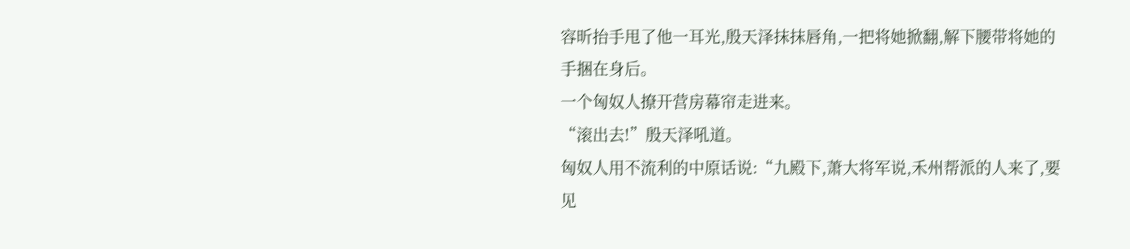容昕抬手甩了他一耳光,殷天泽抹抹唇角,一把将她掀翻,解下腰带将她的手捆在身后。
一个匈奴人撩开营房幕帘走进来。
“滚出去!”殷天泽吼道。
匈奴人用不流利的中原话说:“九殿下,萧大将军说,禾州帮派的人来了,要见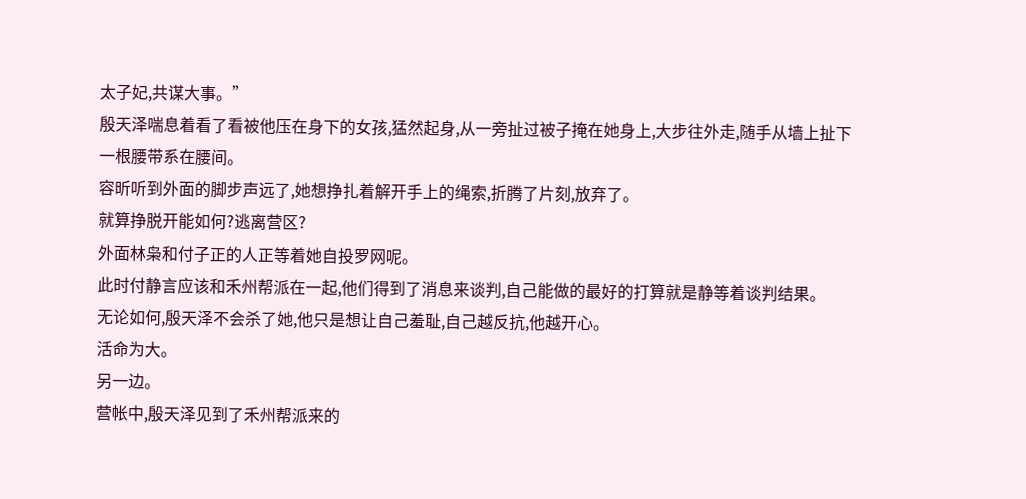太子妃,共谋大事。”
殷天泽喘息着看了看被他压在身下的女孩,猛然起身,从一旁扯过被子掩在她身上,大步往外走,随手从墙上扯下一根腰带系在腰间。
容昕听到外面的脚步声远了,她想挣扎着解开手上的绳索,折腾了片刻,放弃了。
就算挣脱开能如何?逃离营区?
外面林枭和付子正的人正等着她自投罗网呢。
此时付静言应该和禾州帮派在一起,他们得到了消息来谈判,自己能做的最好的打算就是静等着谈判结果。
无论如何,殷天泽不会杀了她,他只是想让自己羞耻,自己越反抗,他越开心。
活命为大。
另一边。
营帐中,殷天泽见到了禾州帮派来的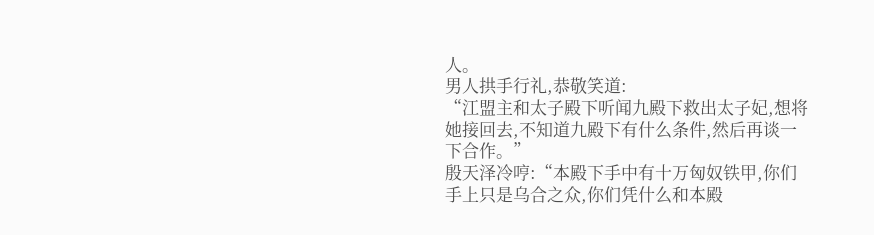人。
男人拱手行礼,恭敬笑道:
“江盟主和太子殿下听闻九殿下救出太子妃,想将她接回去,不知道九殿下有什么条件,然后再谈一下合作。”
殷天泽冷哼:“本殿下手中有十万匈奴铁甲,你们手上只是乌合之众,你们凭什么和本殿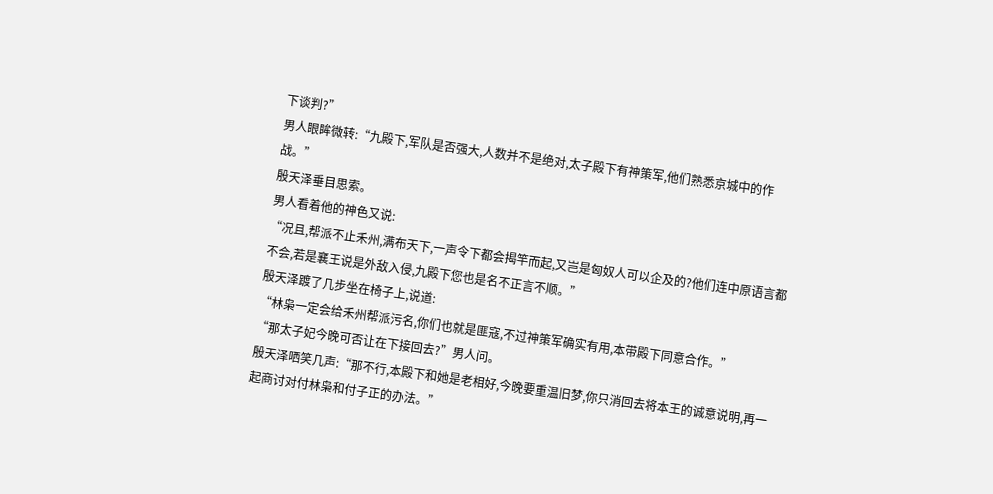下谈判?”
男人眼眸微转:“九殿下,军队是否强大,人数并不是绝对,太子殿下有神策军,他们熟悉京城中的作战。”
殷天泽垂目思索。
男人看着他的神色又说:
“况且,帮派不止禾州,满布天下,一声令下都会揭竿而起,又岂是匈奴人可以企及的?他们连中原语言都不会,若是襄王说是外敌入侵,九殿下您也是名不正言不顺。”
殷天泽踱了几步坐在椅子上,说道:
“林枭一定会给禾州帮派污名,你们也就是匪寇,不过神策军确实有用,本带殿下同意合作。”
“那太子妃今晚可否让在下接回去?”男人问。
殷天泽哂笑几声:“那不行,本殿下和她是老相好,今晚要重温旧梦,你只消回去将本王的诚意说明,再一起商讨对付林枭和付子正的办法。”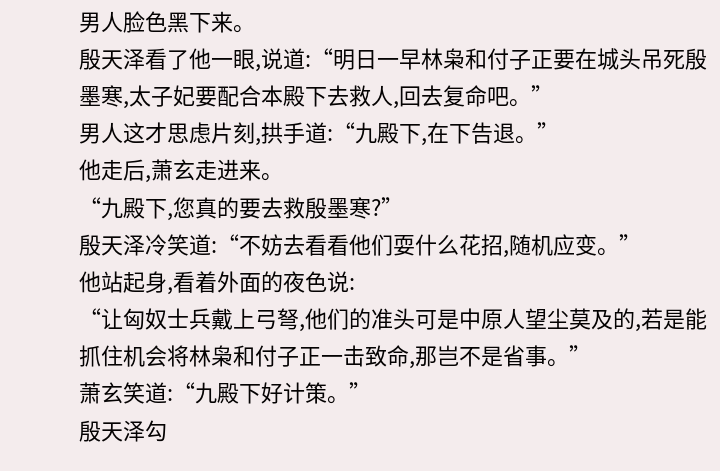男人脸色黑下来。
殷天泽看了他一眼,说道:“明日一早林枭和付子正要在城头吊死殷墨寒,太子妃要配合本殿下去救人,回去复命吧。”
男人这才思虑片刻,拱手道:“九殿下,在下告退。”
他走后,萧玄走进来。
“九殿下,您真的要去救殷墨寒?”
殷天泽冷笑道:“不妨去看看他们耍什么花招,随机应变。”
他站起身,看着外面的夜色说:
“让匈奴士兵戴上弓弩,他们的准头可是中原人望尘莫及的,若是能抓住机会将林枭和付子正一击致命,那岂不是省事。”
萧玄笑道:“九殿下好计策。”
殷天泽勾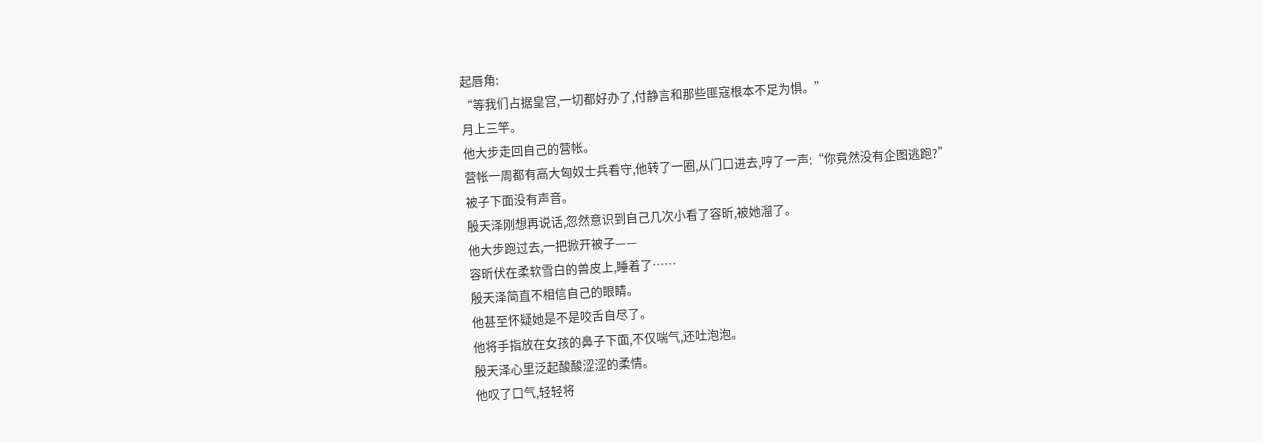起唇角:
“等我们占据皇宫,一切都好办了,付静言和那些匪寇根本不足为惧。”
月上三竿。
他大步走回自己的营帐。
营帐一周都有高大匈奴士兵看守,他转了一圈,从门口进去,哼了一声:“你竟然没有企图逃跑?”
被子下面没有声音。
殷天泽刚想再说话,忽然意识到自己几次小看了容昕,被她溜了。
他大步跑过去,一把掀开被子——
容昕伏在柔软雪白的兽皮上,睡着了……
殷天泽简直不相信自己的眼睛。
他甚至怀疑她是不是咬舌自尽了。
他将手指放在女孩的鼻子下面,不仅喘气,还吐泡泡。
殷天泽心里泛起酸酸涩涩的柔情。
他叹了口气,轻轻将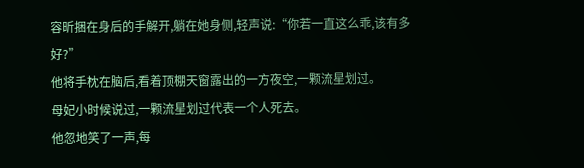容昕捆在身后的手解开,躺在她身侧,轻声说:“你若一直这么乖,该有多好?”
他将手枕在脑后,看着顶棚天窗露出的一方夜空,一颗流星划过。
母妃小时候说过,一颗流星划过代表一个人死去。
他忽地笑了一声,每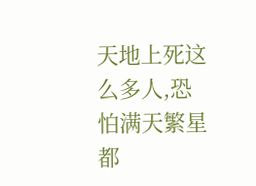天地上死这么多人,恐怕满天繁星都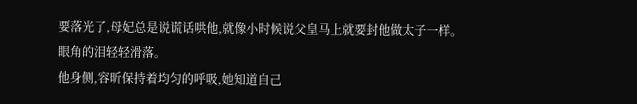要落光了,母妃总是说谎话哄他,就像小时候说父皇马上就要封他做太子一样。
眼角的泪轻轻滑落。
他身侧,容昕保持着均匀的呼吸,她知道自己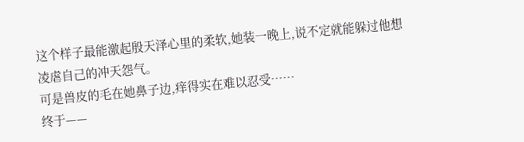这个样子最能激起殷天泽心里的柔软,她装一晚上,说不定就能躲过他想凌虐自己的冲天怨气。
可是兽皮的毛在她鼻子边,痒得实在难以忍受……
终于——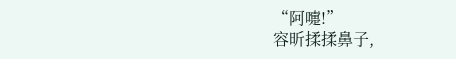“阿嚏!”
容昕揉揉鼻子,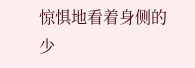惊惧地看着身侧的少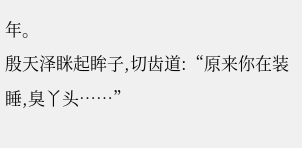年。
殷天泽眯起眸子,切齿道:“原来你在装睡,臭丫头……”